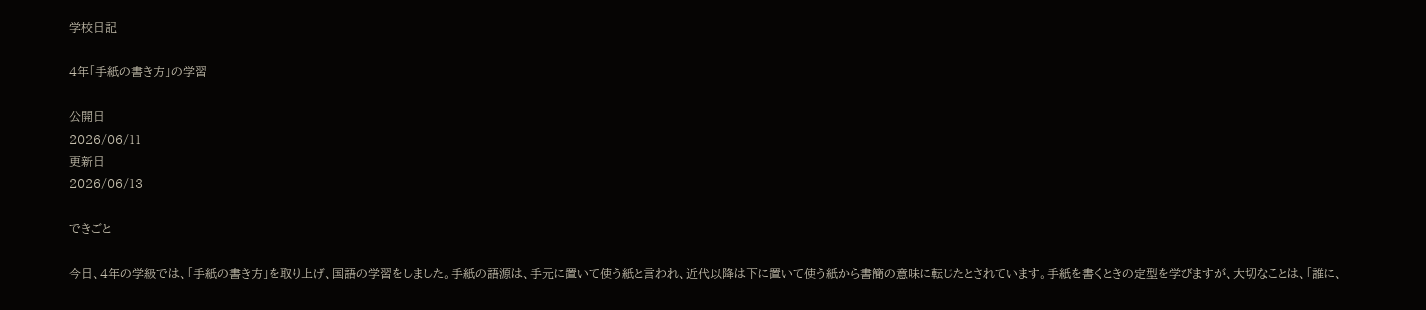学校日記

4年「手紙の書き方」の学習

公開日
2026/06/11
更新日
2026/06/13

できごと

今日、4年の学級では、「手紙の書き方」を取り上げ、国語の学習をしました。手紙の語源は、手元に置いて使う紙と言われ、近代以降は下に置いて使う紙から書簡の意味に転じたとされています。手紙を書くときの定型を学びますが、大切なことは、「誰に、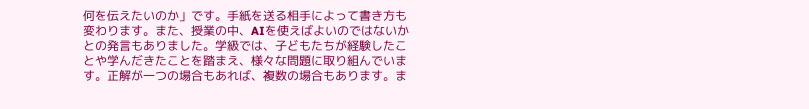何を伝えたいのか」です。手紙を送る相手によって書き方も変わります。また、授業の中、AIを使えばよいのではないかとの発言もありました。学級では、子どもたちが経験したことや学んだきたことを踏まえ、様々な問題に取り組んでいます。正解が一つの場合もあれば、複数の場合もあります。ま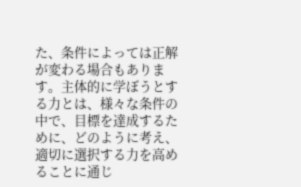た、条件によっては正解が変わる場合もあります。主体的に学ぼうとする力とは、様々な条件の中で、目標を達成するために、どのように考え、適切に選択する力を高めることに通じ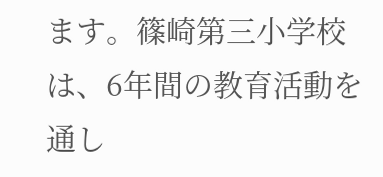ます。篠崎第三小学校は、6年間の教育活動を通し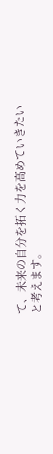て、未来の自分を拓く力を高めていきたいと考えます。